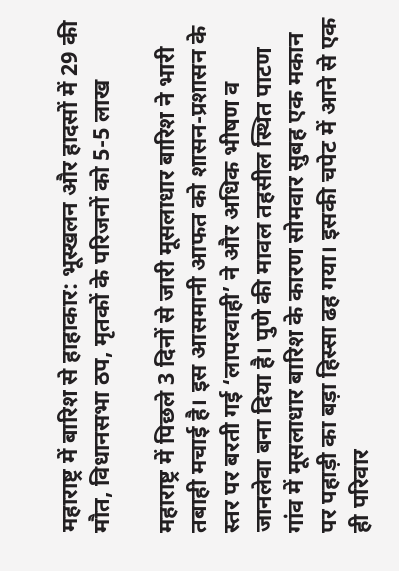महाराष्ट्र में बारिश से हाहाकार: भूस्खलन और हादसों में 29 की मौत, विधानसभा ठप, मृतकों के परिजनों को 5-5 लाख

महाराष्ट्र में पिछले 3 दिनों से जारी मूसलाधार बारिश ने भारी तबाही मचाई है। इस आसमानी आफत को शासन-प्रशासन के स्तर पर बरती गई ‘लापरवाही’ ने और अधिक भीषण व जानलेवा बना दिया है। पुणे की मावल तहसील स्थित पाटण गांव में मूसलाधार बारिश के कारण सोमवार सुबह एक मकान पर पहाड़ी का बड़ा हिस्सा ढह गया। इसकी चपेट में आने से एक ही परिवार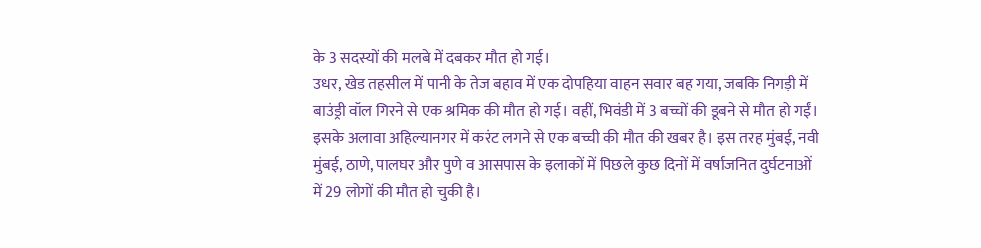के 3 सदस्यों की मलबे में दबकर मौत हो गई।
उधर, खेड तहसील में पानी के तेज बहाव में एक दोपहिया वाहन सवार बह गया, जबकि निगड़ी में बाउंड्री वॉल गिरने से एक श्रमिक की मौत हो गई। वहीं, भिवंडी में 3 बच्चों की डूबने से मौत हो गईं। इसके अलावा अहिल्यानगर में करंट लगने से एक बच्ची की मौत की खबर है। इस तरह मुंबई, नवी मुंबई, ठाणे, पालघर और पुणे व आसपास के इलाकों में पिछले कुछ दिनों में वर्षाजनित दुर्घटनाओं में 29 लोगों की मौत हो चुकी है।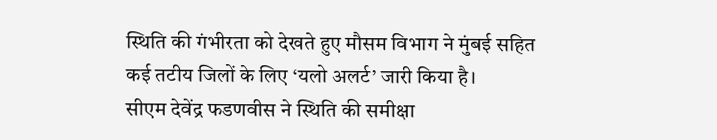स्थिति की गंभीरता को देखते हुए मौसम विभाग ने मुंबई सहित कई तटीय जिलों के लिए ‘यलो अलर्ट’ जारी किया है।
सीएम देवेंद्र फडणवीस ने स्थिति की समीक्षा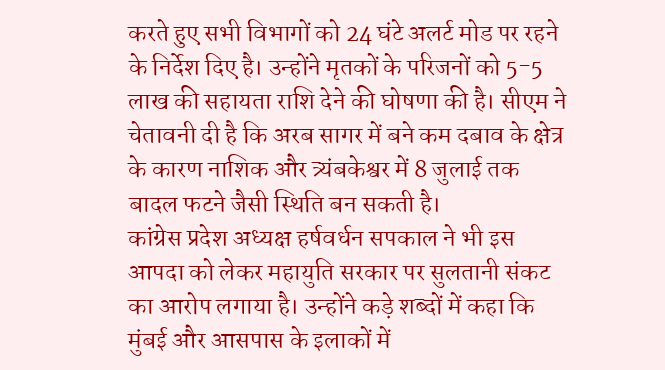करते हुए सभी विभागों को 24 घंटे अलर्ट मोड पर रहने के निर्देश दिए है। उन्होंने मृतकों के परिजनों को 5-5 लाख की सहायता राशि देने की घोषणा की है। सीएम ने चेतावनी दी है कि अरब सागर में बने कम दबाव के क्षेत्र के कारण नाशिक और त्र्यंबकेश्वर में 8 जुलाई तक बादल फटने जैसी स्थिति बन सकती है।
कांग्रेस प्रदेश अध्यक्ष हर्षवर्धन सपकाल ने भी इस आपदा को लेकर महायुति सरकार पर सुलतानी संकट का आरोप लगाया है। उन्होंने कड़े शब्दों में कहा कि मुंबई और आसपास के इलाकों में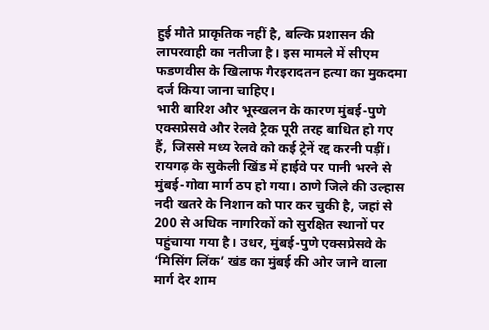हुई मौते प्राकृतिक नहीं है, बल्कि प्रशासन की लापरवाही का नतीजा है। इस मामले में सीएम फडणवीस के खिलाफ गैरइरादतन हत्या का मुकदमा दर्ज किया जाना चाहिए।
भारी बारिश और भूस्खलन के कारण मुंबई-पुणे एक्सप्रेसवे और रेलवे ट्रैक पूरी तरह बाधित हो गए हैं, जिससे मध्य रेलवे को कई ट्रेनें रद्द करनी पड़ीं। रायगढ़ के सुकेली खिंड में हाईवे पर पानी भरने से मुंबई-गोवा मार्ग ठप हो गया। ठाणे जिले की उल्हास नदी खतरे के निशान को पार कर चुकी है, जहां से 200 से अधिक नागरिकों को सुरक्षित स्थानों पर पहुंचाया गया है। उधर, मुंबई-पुणे एक्सप्रेसवे के ‘मिसिंग लिंक’ खंड का मुंबई की ओर जाने वाला मार्ग देर शाम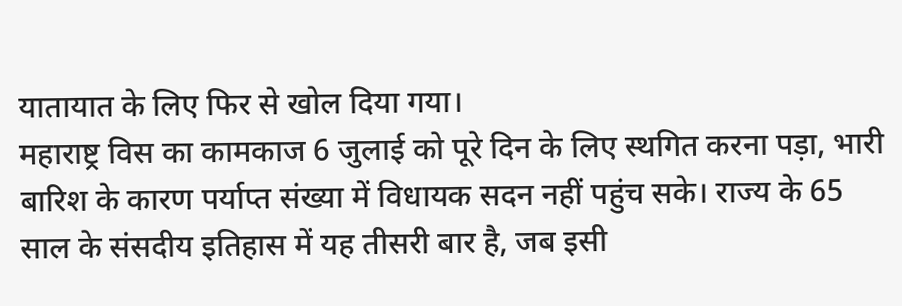यातायात के लिए फिर से खोल दिया गया।
महाराष्ट्र विस का कामकाज 6 जुलाई को पूरे दिन के लिए स्थगित करना पड़ा, भारी बारिश के कारण पर्याप्त संख्या में विधायक सदन नहीं पहुंच सके। राज्य के 65 साल के संसदीय इतिहास में यह तीसरी बार है, जब इसी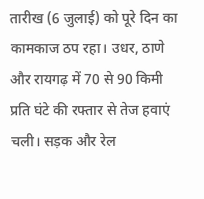तारीख (6 जुलाई) को पूरे दिन का कामकाज ठप रहा। उधर, ठाणे और रायगढ़ में 70 से 90 किमी प्रति घंटे की रफ्तार से तेज हवाएं चली। सड़क और रेल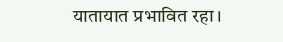यातायात प्रभावित रहा।